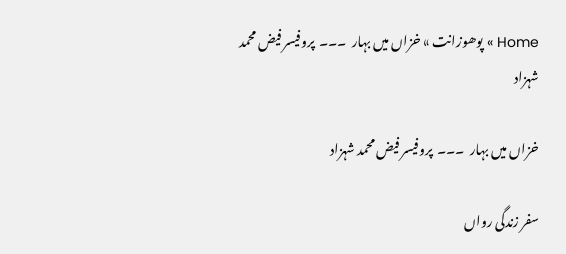Home » پوھوزانت » خزاں میں بہار  ۔۔۔  پروفیسر فیض محمد شہزاد

خزاں میں بہار  ۔۔۔  پروفیسر فیض محمد شہزاد

سفر زندگی رواں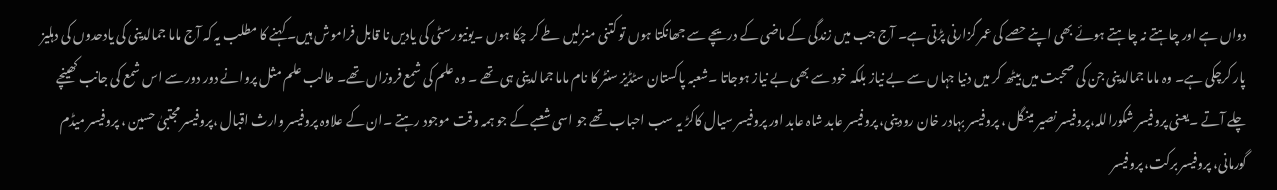دواں ہے اور چاہتے نہ چاہتے ہوئے بھی اپنے حصے کی عمر گزارنی پڑتی ہے۔ آج جب میں زندگی کے ماضی کے دریچے سے جھانکتا ہوں تو کتنی منزلیں طے کر چکا ہوں ۔یونیورسٹی کی یادیں نا قابل فراموش ہیں۔ کہنے کا مطلب یہ کہ آج ماما جمالدینی کی یادحدوں کی دہلیز پار کرچکی ہے۔ وہ ماما جمالدینی جن کی صحبت میں بیٹھ کر میں دنیا جہاں سے بے نیاز بلکہ خود سے بھی بے نیاز ہوجاتا ۔شعبہ پاکستان سٹڈیز سنٹر کا نام ماما جمالدینی ہی تھے ۔ وہ علم کی شمع فروزاں تھے۔ طالب علم مثل پروانے دور دور سے اس شمع کی جانب کھینچے چلے آتے ۔یعنی پروفیسر شکوراللہ،پروفیسر نصیر مینگل ، پروفیسر بہادر خان رودینی، پروفیسر عابد شاہ عابد اور پروفیسر سیال کاکڑ یہ سب احباب تھے جو اسی شعبے کے جو ہمہ وقت موجود رہتے ۔ان کے علاوہ پروفیسر وارث اقبال ،پروفیسر مجتبیٰ حسین ، پروفیسر میڈم گورمانی، پروفیسر برکت، پروفیسر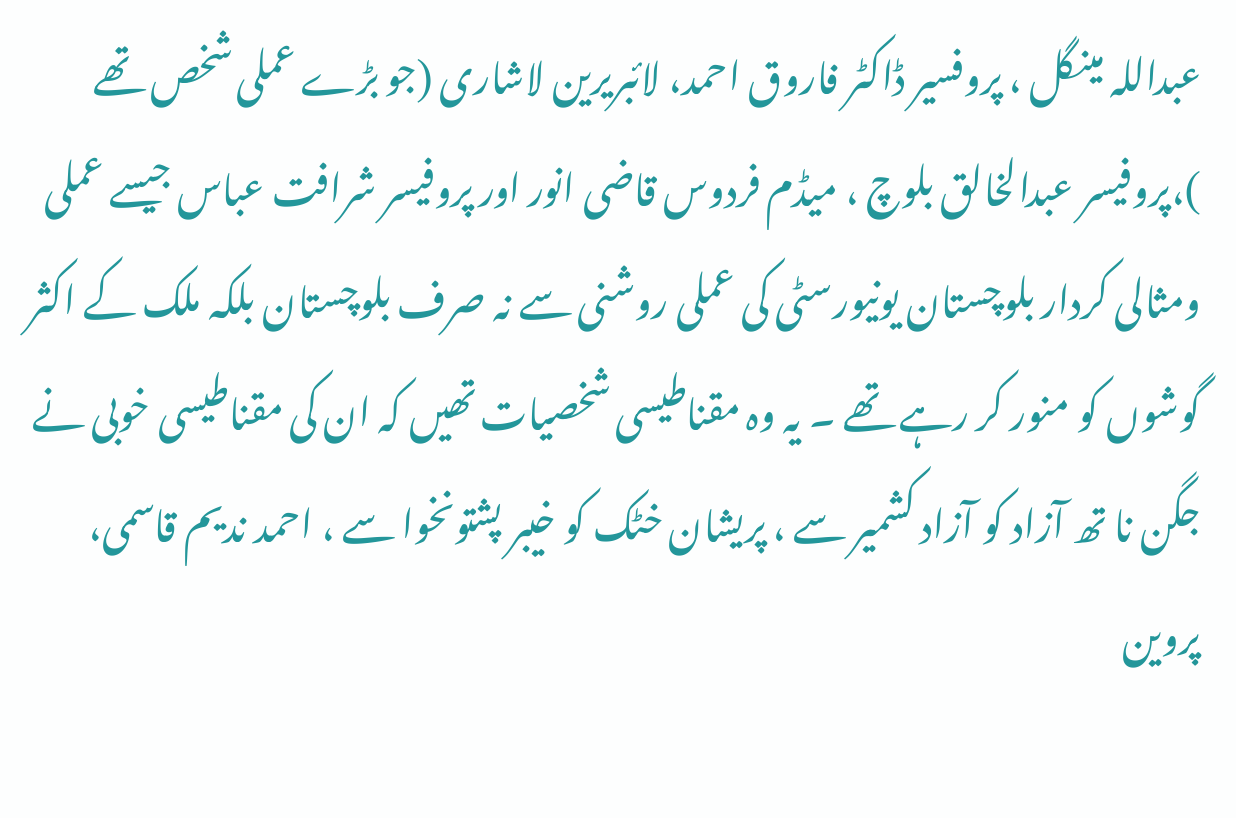عبداللہ مینگل ، پروفسیر ڈاکٹر فاروق احمد، لائبریرین لاشاری (جو بڑے عملی شخص تھے )،پروفیسر عبدالخالق بلوچ ، میڈم فردوس قاضی انور اور پروفیسر شرافت عباس جیسے عملی ومثالی کردار بلوچستان یونیورسٹی کی عملی روشنی سے نہ صرف بلوچستان بلکہ ملک کے اکثر گوشوں کو منور کر رہے تھے ۔ یہ وہ مقناطیسی شخصیات تھیں کہ ان کی مقناطیسی خوبی نے جگن نا تھ آزاد کو آزاد کشمیر سے ، پریشان خٹک کو خیبر پشتونخوا سے ، احمد ندیم قاسمی، پروین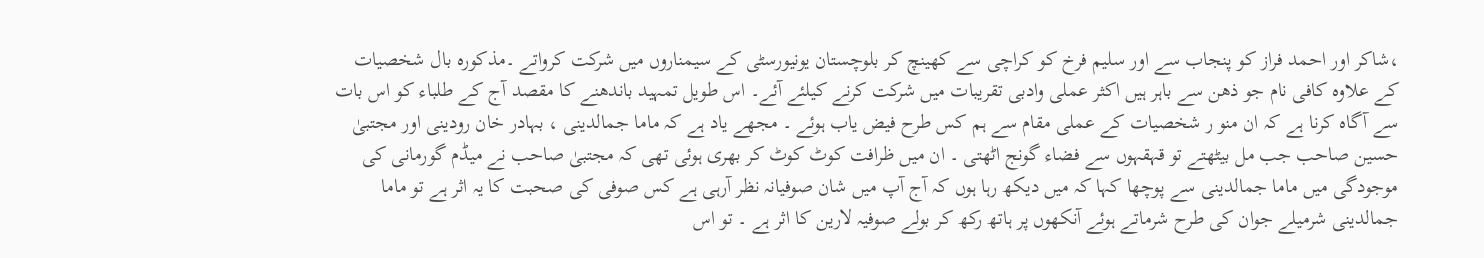،شاکر اور احمد فراز کو پنجاب سے اور سلیم فرخ کو کراچی سے کھینچ کر بلوچستان یونیورسٹی کے سیمناروں میں شرکت کرواتے ۔مذکورہ بال شخصیات کے علاوہ کافی نام جو ذھن سے باہر ہیں اکثر عملی وادبی تقریبات میں شرکت کرنے کیلئے آئے۔ اس طویل تمہید باندھنے کا مقصد آج کے طلباء کو اس بات سے آگاہ کرنا ہے کہ ان منو ر شخصیات کے عملی مقام سے ہم کس طرح فیض یاب ہوئے ۔ مجھے یاد ہے کہ ماما جمالدینی ، بہادر خان رودینی اور مجتبیٰ حسین صاحب جب مل بیٹھتے تو قہقہوں سے فضاء گونج اٹھتی ۔ ان میں ظرافت کوٹ کوٹ کر بھری ہوئی تھی کہ مجتبیٰ صاحب نے میڈم گورمانی کی موجودگی میں ماما جمالدینی سے پوچھا کہا کہ میں دیکھ رہا ہوں کہ آج آپ میں شان صوفیانہ نظر آرہی ہے کس صوفی کی صحبت کا یہ اثر ہے تو ماما جمالدینی شرمیلے جوان کی طرح شرماتے ہوئے آنکھوں پر ہاتھ رکھ کر بولے صوفیہ لارین کا اثر ہے ۔ تو اس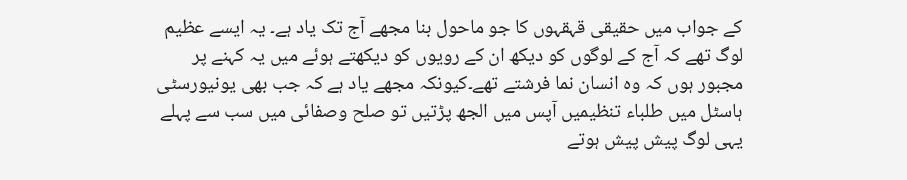کے جواب میں حقیقی قہقہوں کا جو ماحول بنا مجھے آج تک یاد ہے۔ یہ ایسے عظیم لوگ تھے کہ آج کے لوگوں کو دیکھ ان کے رویوں کو دیکھتے ہوئے میں یہ کہنے پر مجبور ہوں کہ وہ انسان نما فرشتے تھے۔کیونکہ مجھے یاد ہے کہ جب بھی یونیورسٹی ہاسٹل میں طلباء تنظیمیں آپس میں الجھ پڑتیں تو صلح وصفائی میں سب سے پہلے یہی لوگ پیش پیش ہوتے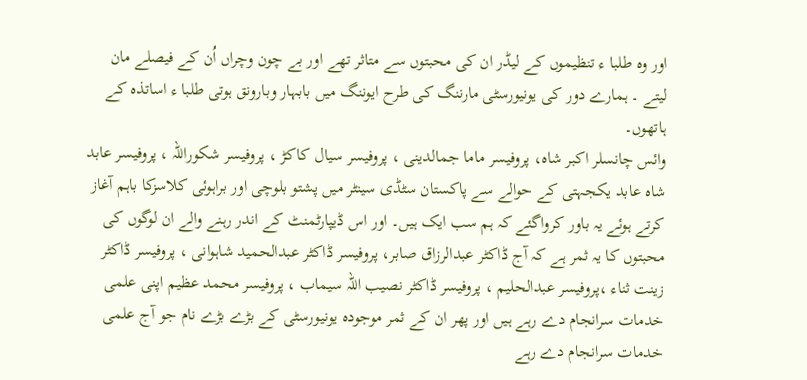اور وہ طلبا ء تنظیموں کے لیڈر ان کی محبتوں سے متاثر تھے اور بے چون وچراں اُن کے فیصلے مان لیتے ۔ ہمارے دور کی یونیورسٹی مارننگ کی طرح ایوننگ میں بابہار وبارونق ہوتی طلبا ء اساتذہ کے ہاتھوں۔
وائس چانسلر اکبر شاہ، پروفیسر ماما جمالدینی ، پروفیسر سیال کاکڑ ، پروفیسر شکوراللہ ، پروفیسر عابد شاہ عابد یکجہتی کے حوالے سے پاکستان سٹڈی سینٹر میں پشتو بلوچی اور براہوئی کلاسزکا باہم آغاز کرتے ہوئے یہ باور کرواگئے کہ ہم سب ایک ہیں۔ اور اس ڈیپارٹمنٹ کے اندر رہنے والے ان لوگوں کی محبتوں کا یہ ثمر ہے کہ آج ڈاکٹر عبدالرزاق صابر، پروفیسر ڈاکٹر عبدالحمید شاہوانی ، پروفیسر ڈاکٹر زینت ثناء ،پروفیسر عبدالحلیم ، پروفیسر ڈاکٹر نصیب اللہ سیماب ، پروفیسر محمد عظیم اپنی علمی خدمات سرانجام دے رہے ہیں اور پھر ان کے ثمر موجودہ یونیورسٹی کے بڑے بڑے نام جو آج علمی خدمات سرانجام دے رہے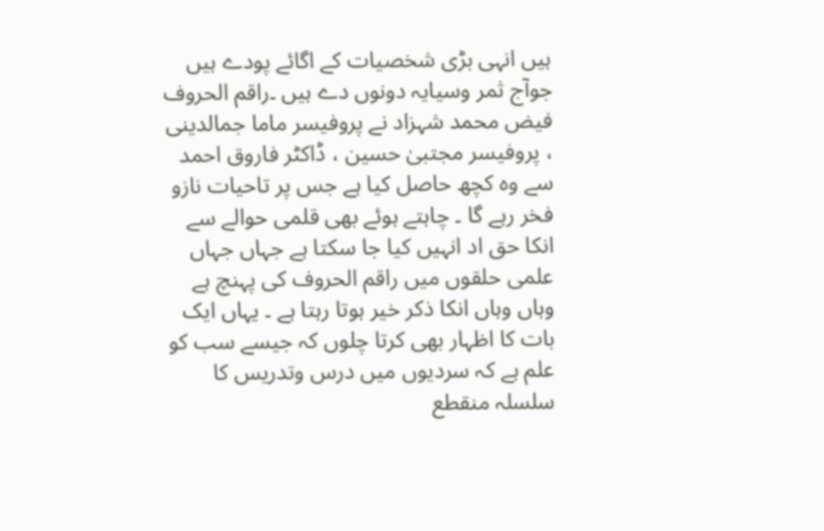ہیں انہی بڑی شخصیات کے اگائے پودے ہیں جوآج ثمر وسیایہ دونوں دے ہیں ۔راقم الحروف فیض محمد شہزاد نے پروفیسر ماما جمالدینی ، پروفیسر مجتبیٰ حسین ، ڈاکٹر فاروق احمد سے وہ کچھ حاصل کیا ہے جس پر تاحیات نازو فخر رہے گا ۔ چاہتے ہوئے بھی قلمی حوالے سے انکا حق اد انہیں کیا جا سکتا ہے جہاں جہاں علمی حلقوں میں راقم الحروف کی پہنچ ہے وہاں وہاں انکا ذکر خیر ہوتا رہتا ہے ۔ یہاں ایک بات کا اظہار بھی کرتا چلوں کہ جیسے سب کو علم ہے کہ سردیوں میں درس وتدریس کا سلسلہ منقطع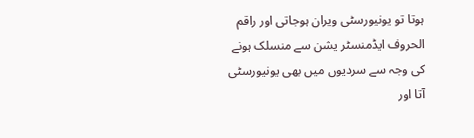ہوتا تو یونیورسٹی ویران ہوجاتی اور راقم الحروف ایڈمنسٹر یشن سے منسلک ہونے کی وجہ سے سردیوں میں بھی یونیورسٹی آتا اور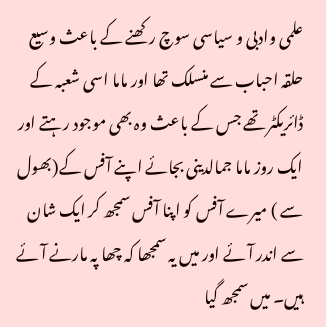علمی وادبی و سیاسی سوچ رکھنے کے باعث وسیع حلقہ احباب سے منسلک تھا اور ماما اسی شعبہ کے ڈائریکٹر تھے جس کے باعث وہ بھی موجود رہتے اور ایک روز ماما جمالدینی بجائے اپنے آفس کے(بھول سے ) میرے آفس کو اپنا آفس سمجھ کر ایک شان سے اندر آئے اور میں یہ سمجھا کہ چھا پہ مارنے آئے ہیں۔ میں سمجھ گیا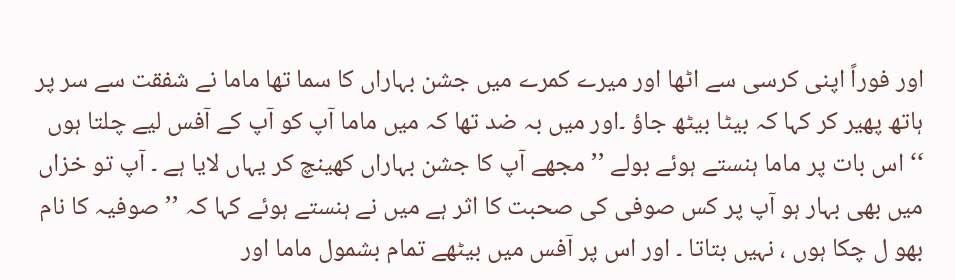اور فوراً اپنی کرسی سے اٹھا اور میرے کمرے میں جشن بہاراں کا سما تھا ماما نے شفقت سے سر پر ہاتھ پھیر کر کہا کہ بیٹا بیٹھ جاؤ ۔اور میں بہ ضد تھا کہ میں ماما آپ کو آپ کے آفس لیے چلتا ہوں ‘‘ اس بات پر ماما ہنستے ہوئے بولے ’’مجھے آپ کا جشن بہاراں کھینچ کر یہاں لایا ہے ۔ آپ تو خزاں میں بھی بہار ہو آپ پر کس صوفی کی صحبت کا اثر ہے میں نے ہنستے ہوئے کہا کہ ’’صوفیہ کا نام بھو ل چکا ہوں ، نہیں بتاتا ۔ اور اس پر آفس میں بیٹھے تمام بشمول ماما اور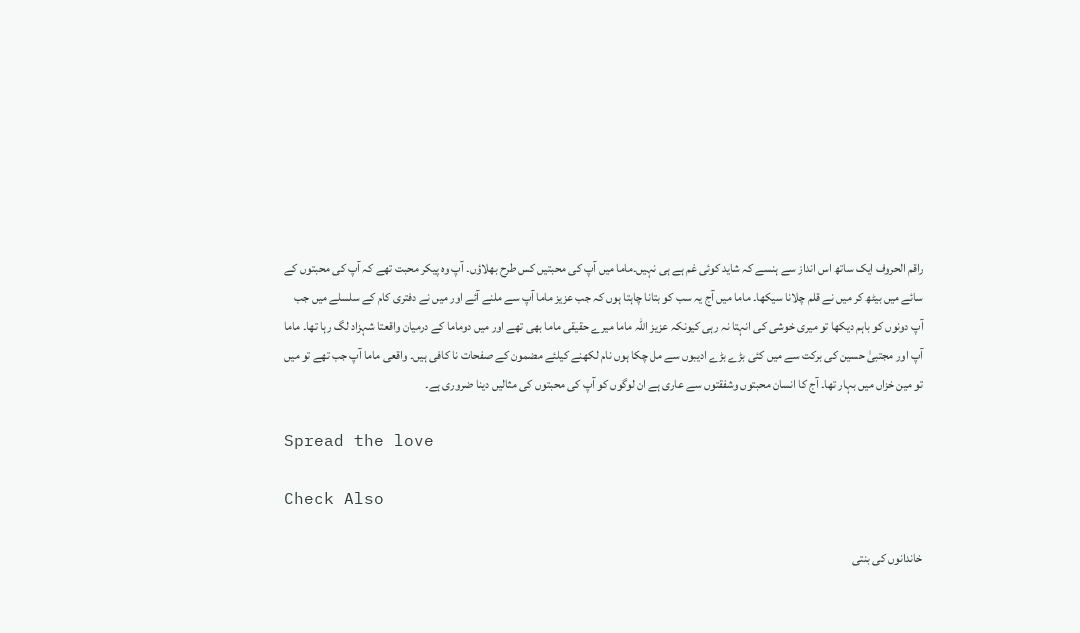راقم الحروف ایک ساتھ اس انداز سے ہنسے کہ شاید کوئی غم ہے ہی نہیں۔ماما میں آپ کی محبتیں کس طرح بھلاؤں۔ آپ وہ پیکر محبت تھے کہ آپ کی محبتوں کے سائے میں بیٹھ کر میں نے قلم چلانا سیکھا۔ ماما میں آج یہ سب کو بتانا چاہتا ہوں کہ جب عزیز ماما آپ سے ملنے آئے اور میں نے دفتری کام کے سلسلے میں جب آپ دونوں کو باہم دیکھا تو میری خوشی کی انہتا نہ رہی کیونکہ عزیز اللہ ماما میرے حقیقی ماما بھی تھے اور میں دوماما کے درمیان واقعتا شہزاد لگ رہا تھا۔ ماما آپ اور مجتبیٰ حسین کی برکت سے میں کئی بڑے بڑے ادیبوں سے مل چکا ہوں نام لکھنے کیلئے مضمون کے صفحات نا کافی ہیں۔ واقعی ماما آپ جب تھے تو میں تو مین خزاں میں بہار تھا۔ آج کا انسان محبتوں وشفقتوں سے عاری ہے ان لوگوں کو آپ کی محبتوں کی مثالیں دینا ضروری ہے۔

Spread the love

Check Also

خاندانوں کی بنتی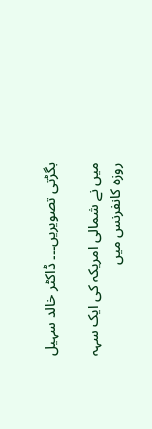بگڑتی تصویریں۔۔۔ ڈاکٹر خالد سہیل

میں نے شمالی امریکہ کی ایک سہہ روزہ کانفرنس میں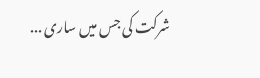شرکت کی جس میں ساری ...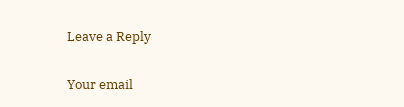Leave a Reply

Your email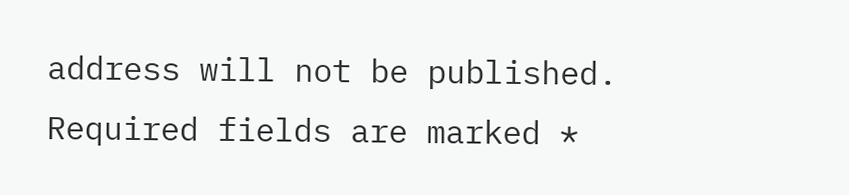address will not be published. Required fields are marked *